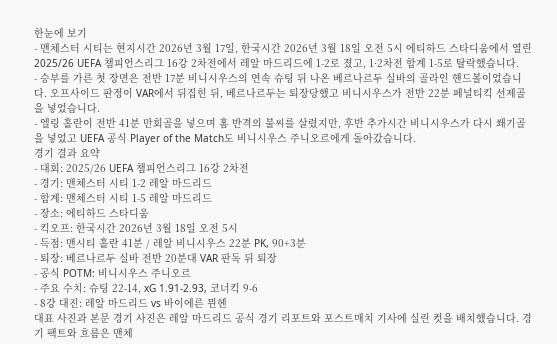한눈에 보기
- 맨체스터 시티는 현지시간 2026년 3월 17일, 한국시간 2026년 3월 18일 오전 5시 에티하드 스타디움에서 열린 2025/26 UEFA 챔피언스리그 16강 2차전에서 레알 마드리드에 1-2로 졌고, 1·2차전 합계 1-5로 탈락했습니다.
- 승부를 가른 첫 장면은 전반 17분 비니시우스의 연속 슈팅 뒤 나온 베르나르두 실바의 골라인 핸드볼이었습니다. 오프사이드 판정이 VAR에서 뒤집힌 뒤, 베르나르두는 퇴장당했고 비니시우스가 전반 22분 페널티킥 선제골을 넣었습니다.
- 엘링 홀란이 전반 41분 만회골을 넣으며 홈 반격의 불씨를 살렸지만, 후반 추가시간 비니시우스가 다시 쐐기골을 넣었고 UEFA 공식 Player of the Match도 비니시우스 주니오르에게 돌아갔습니다.
경기 결과 요약
- 대회: 2025/26 UEFA 챔피언스리그 16강 2차전
- 경기: 맨체스터 시티 1-2 레알 마드리드
- 합계: 맨체스터 시티 1-5 레알 마드리드
- 장소: 에티하드 스타디움
- 킥오프: 한국시간 2026년 3월 18일 오전 5시
- 득점: 맨시티 홀란 41분 / 레알 비니시우스 22분 PK, 90+3분
- 퇴장: 베르나르두 실바 전반 20분대 VAR 판독 뒤 퇴장
- 공식 POTM: 비니시우스 주니오르
- 주요 수치: 슈팅 22-14, xG 1.91-2.93, 코너킥 9-6
- 8강 대진: 레알 마드리드 vs 바이에른 뮌헨
대표 사진과 본문 경기 사진은 레알 마드리드 공식 경기 리포트와 포스트매치 기사에 실린 컷을 배치했습니다. 경기 팩트와 흐름은 맨체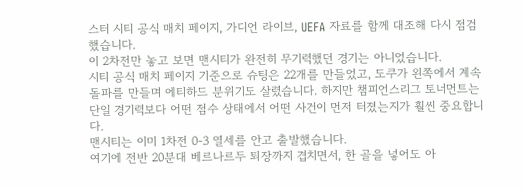스터 시티 공식 매치 페이지, 가디언 라이브, UEFA 자료를 함께 대조해 다시 점검했습니다.
이 2차전만 놓고 보면 맨시티가 완전히 무기력했던 경기는 아니었습니다.
시티 공식 매치 페이지 기준으로 슈팅은 22개를 만들었고, 도쿠가 왼쪽에서 계속 돌파를 만들며 에티하드 분위기도 살렸습니다. 하지만 챔피언스리그 토너먼트는 단일 경기력보다 어떤 점수 상태에서 어떤 사건이 먼저 터졌는지가 훨씬 중요합니다.
맨시티는 이미 1차전 0-3 열세를 안고 출발했습니다.
여기에 전반 20분대 베르나르두 퇴장까지 겹치면서, 한 골을 넣어도 아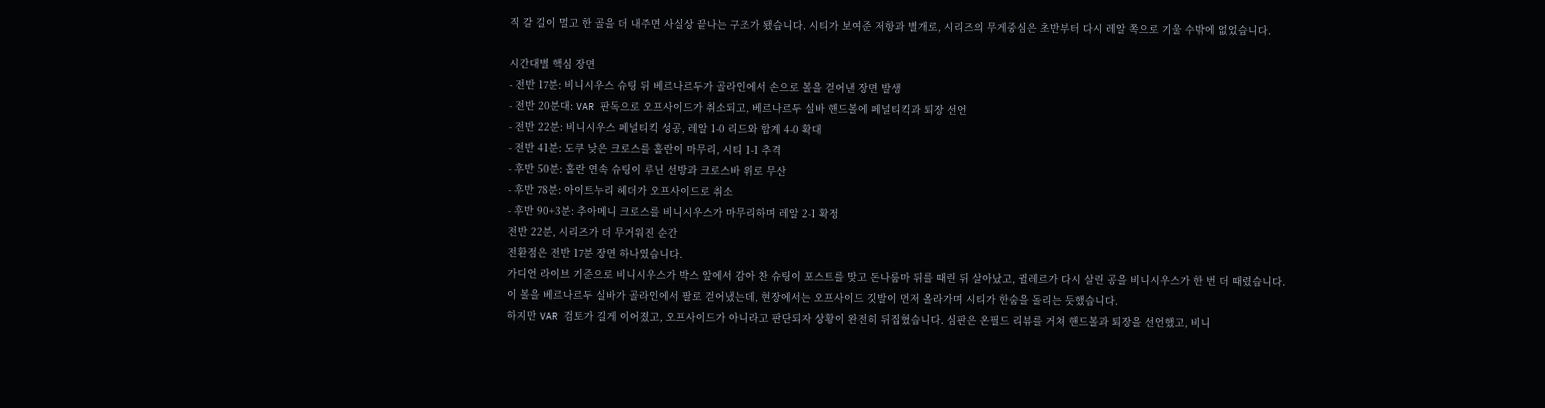직 갈 길이 멀고 한 골을 더 내주면 사실상 끝나는 구조가 됐습니다. 시티가 보여준 저항과 별개로, 시리즈의 무게중심은 초반부터 다시 레알 쪽으로 기울 수밖에 없었습니다.

시간대별 핵심 장면
- 전반 17분: 비니시우스 슈팅 뒤 베르나르두가 골라인에서 손으로 볼을 걷어낸 장면 발생
- 전반 20분대: VAR 판독으로 오프사이드가 취소되고, 베르나르두 실바 핸드볼에 페널티킥과 퇴장 선언
- 전반 22분: 비니시우스 페널티킥 성공, 레알 1-0 리드와 합계 4-0 확대
- 전반 41분: 도쿠 낮은 크로스를 홀란이 마무리, 시티 1-1 추격
- 후반 50분: 홀란 연속 슈팅이 루닌 선방과 크로스바 위로 무산
- 후반 78분: 아이트누리 헤더가 오프사이드로 취소
- 후반 90+3분: 추아메니 크로스를 비니시우스가 마무리하며 레알 2-1 확정
전반 22분, 시리즈가 더 무거워진 순간
전환점은 전반 17분 장면 하나였습니다.
가디언 라이브 기준으로 비니시우스가 박스 앞에서 감아 찬 슈팅이 포스트를 맞고 돈나룸마 뒤를 때린 뒤 살아났고, 귈레르가 다시 살린 공을 비니시우스가 한 번 더 때렸습니다.
이 볼을 베르나르두 실바가 골라인에서 팔로 걷어냈는데, 현장에서는 오프사이드 깃발이 먼저 올라가며 시티가 한숨을 돌리는 듯했습니다.
하지만 VAR 검토가 길게 이어졌고, 오프사이드가 아니라고 판단되자 상황이 완전히 뒤집혔습니다. 심판은 온필드 리뷰를 거쳐 핸드볼과 퇴장을 선언했고, 비니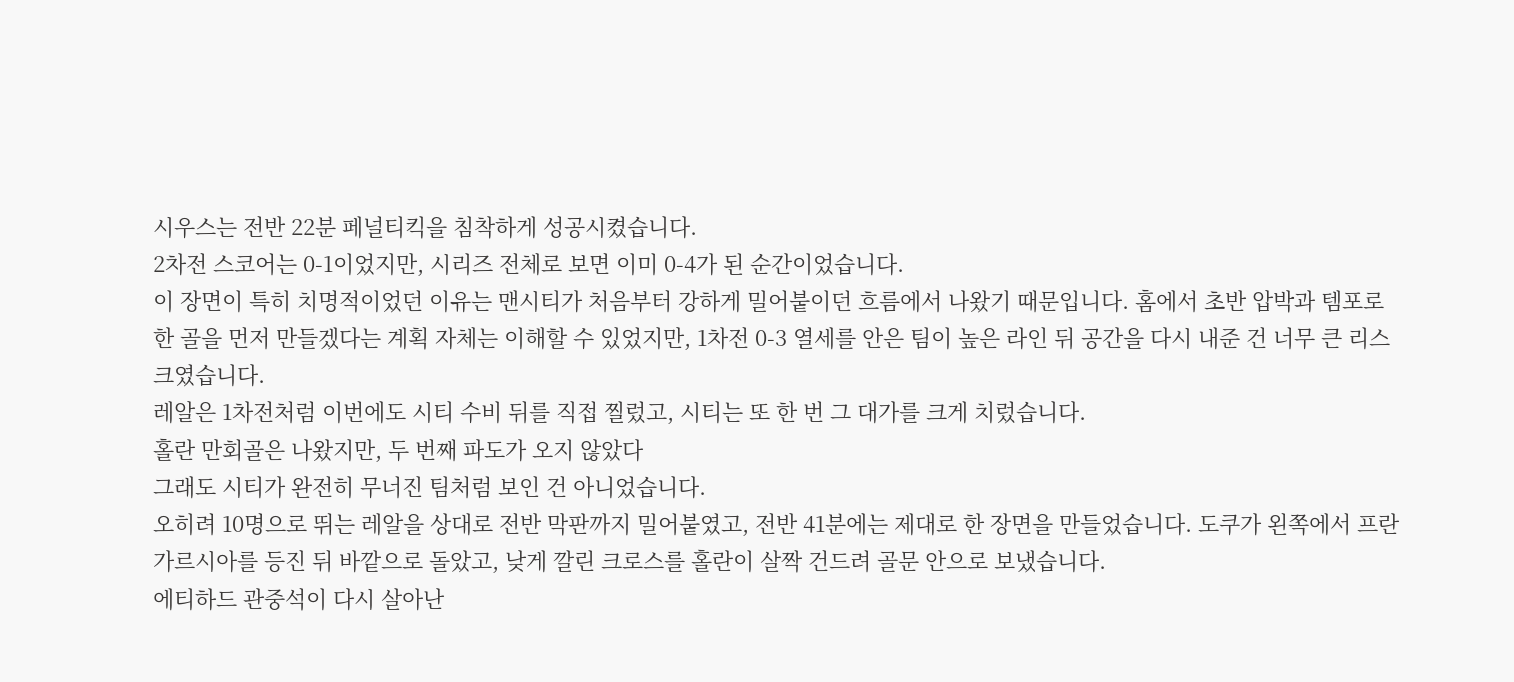시우스는 전반 22분 페널티킥을 침착하게 성공시켰습니다.
2차전 스코어는 0-1이었지만, 시리즈 전체로 보면 이미 0-4가 된 순간이었습니다.
이 장면이 특히 치명적이었던 이유는 맨시티가 처음부터 강하게 밀어붙이던 흐름에서 나왔기 때문입니다. 홈에서 초반 압박과 템포로 한 골을 먼저 만들겠다는 계획 자체는 이해할 수 있었지만, 1차전 0-3 열세를 안은 팀이 높은 라인 뒤 공간을 다시 내준 건 너무 큰 리스크였습니다.
레알은 1차전처럼 이번에도 시티 수비 뒤를 직접 찔렀고, 시티는 또 한 번 그 대가를 크게 치렀습니다.
홀란 만회골은 나왔지만, 두 번째 파도가 오지 않았다
그래도 시티가 완전히 무너진 팀처럼 보인 건 아니었습니다.
오히려 10명으로 뛰는 레알을 상대로 전반 막판까지 밀어붙였고, 전반 41분에는 제대로 한 장면을 만들었습니다. 도쿠가 왼쪽에서 프란 가르시아를 등진 뒤 바깥으로 돌았고, 낮게 깔린 크로스를 홀란이 살짝 건드려 골문 안으로 보냈습니다.
에티하드 관중석이 다시 살아난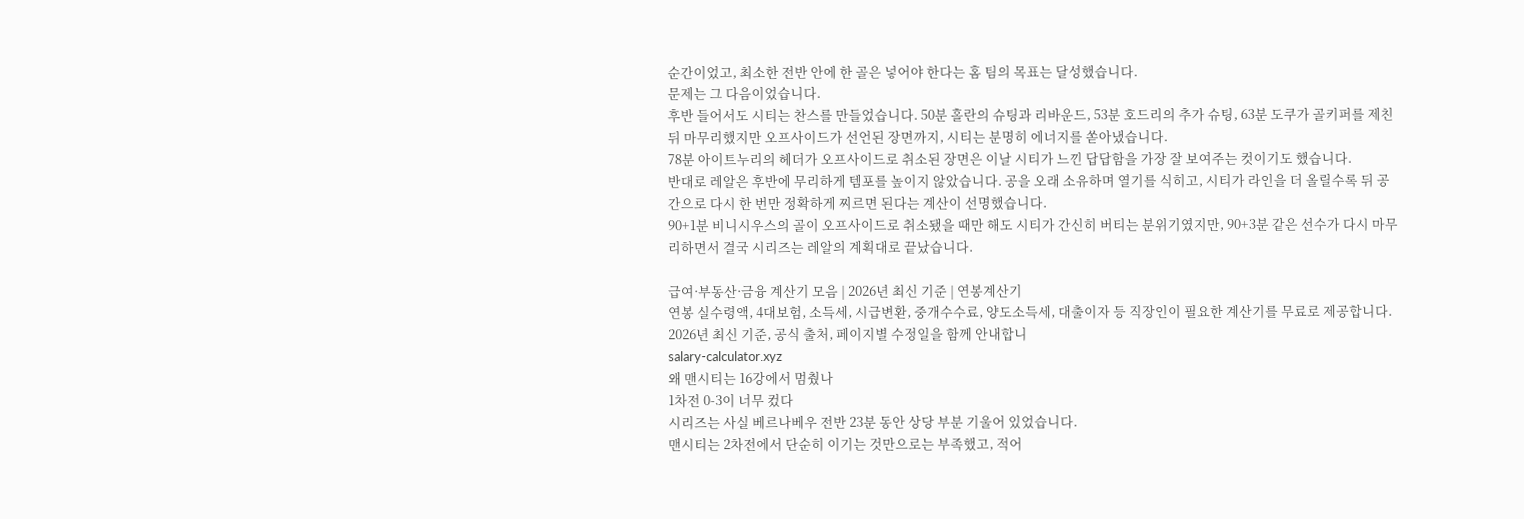순간이었고, 최소한 전반 안에 한 골은 넣어야 한다는 홈 팀의 목표는 달성했습니다.
문제는 그 다음이었습니다.
후반 들어서도 시티는 찬스를 만들었습니다. 50분 홀란의 슈팅과 리바운드, 53분 호드리의 추가 슈팅, 63분 도쿠가 골키퍼를 제친 뒤 마무리했지만 오프사이드가 선언된 장면까지, 시티는 분명히 에너지를 쏟아냈습니다.
78분 아이트누리의 헤더가 오프사이드로 취소된 장면은 이날 시티가 느낀 답답함을 가장 잘 보여주는 컷이기도 했습니다.
반대로 레알은 후반에 무리하게 템포를 높이지 않았습니다. 공을 오래 소유하며 열기를 식히고, 시티가 라인을 더 올릴수록 뒤 공간으로 다시 한 번만 정확하게 찌르면 된다는 계산이 선명했습니다.
90+1분 비니시우스의 골이 오프사이드로 취소됐을 때만 해도 시티가 간신히 버티는 분위기였지만, 90+3분 같은 선수가 다시 마무리하면서 결국 시리즈는 레알의 계획대로 끝났습니다.

급여·부동산·금융 계산기 모음 | 2026년 최신 기준 | 연봉계산기
연봉 실수령액, 4대보험, 소득세, 시급변환, 중개수수료, 양도소득세, 대출이자 등 직장인이 필요한 계산기를 무료로 제공합니다. 2026년 최신 기준, 공식 출처, 페이지별 수정일을 함께 안내합니
salary-calculator.xyz
왜 맨시티는 16강에서 멈췄나
1차전 0-3이 너무 컸다
시리즈는 사실 베르나베우 전반 23분 동안 상당 부분 기울어 있었습니다.
맨시티는 2차전에서 단순히 이기는 것만으로는 부족했고, 적어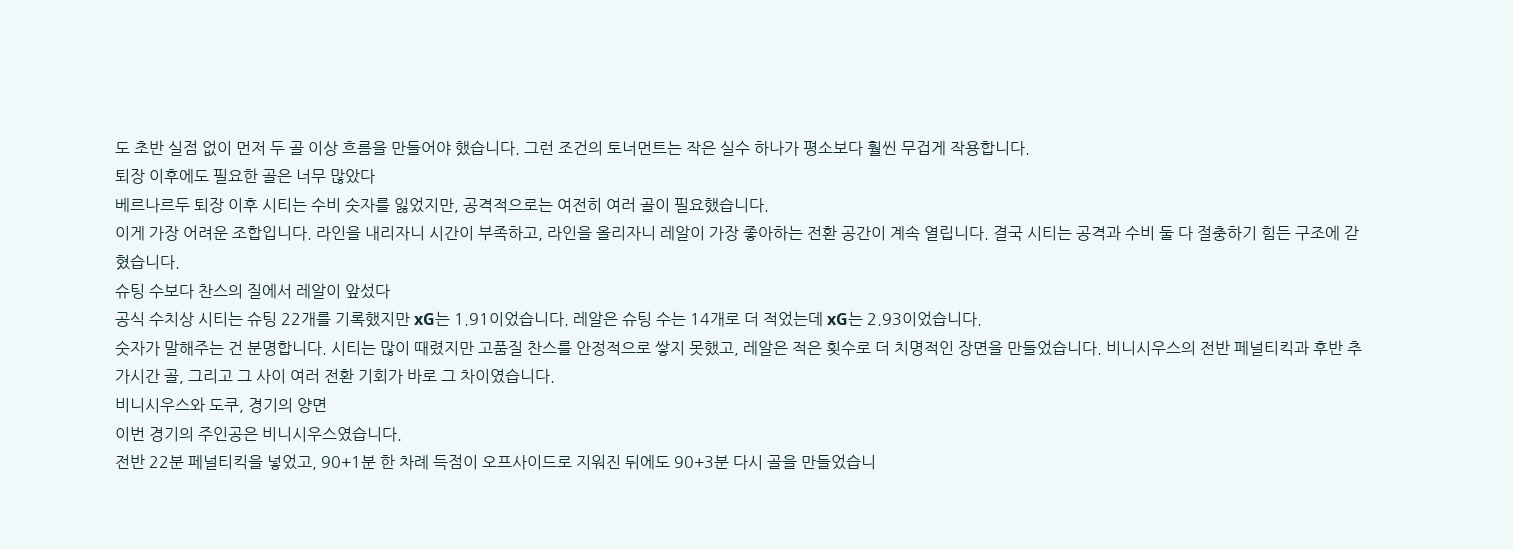도 초반 실점 없이 먼저 두 골 이상 흐름을 만들어야 했습니다. 그런 조건의 토너먼트는 작은 실수 하나가 평소보다 훨씬 무겁게 작용합니다.
퇴장 이후에도 필요한 골은 너무 많았다
베르나르두 퇴장 이후 시티는 수비 숫자를 잃었지만, 공격적으로는 여전히 여러 골이 필요했습니다.
이게 가장 어려운 조합입니다. 라인을 내리자니 시간이 부족하고, 라인을 올리자니 레알이 가장 좋아하는 전환 공간이 계속 열립니다. 결국 시티는 공격과 수비 둘 다 절충하기 힘든 구조에 갇혔습니다.
슈팅 수보다 찬스의 질에서 레알이 앞섰다
공식 수치상 시티는 슈팅 22개를 기록했지만 xG는 1.91이었습니다. 레알은 슈팅 수는 14개로 더 적었는데 xG는 2.93이었습니다.
숫자가 말해주는 건 분명합니다. 시티는 많이 때렸지만 고품질 찬스를 안정적으로 쌓지 못했고, 레알은 적은 횟수로 더 치명적인 장면을 만들었습니다. 비니시우스의 전반 페널티킥과 후반 추가시간 골, 그리고 그 사이 여러 전환 기회가 바로 그 차이였습니다.
비니시우스와 도쿠, 경기의 양면
이번 경기의 주인공은 비니시우스였습니다.
전반 22분 페널티킥을 넣었고, 90+1분 한 차례 득점이 오프사이드로 지워진 뒤에도 90+3분 다시 골을 만들었습니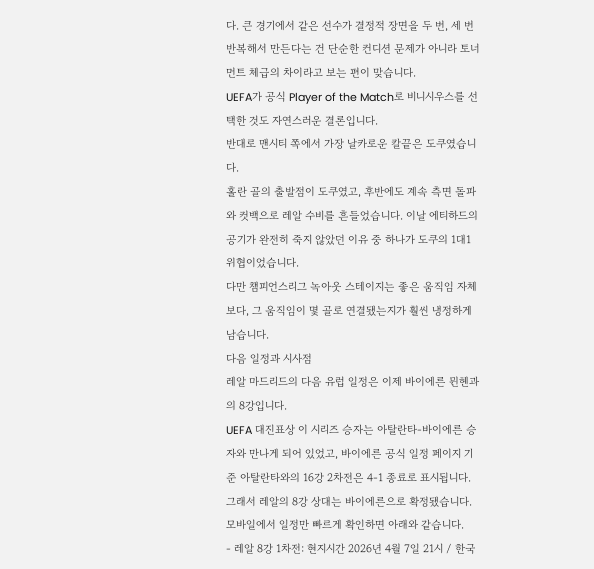다. 큰 경기에서 같은 선수가 결정적 장면을 두 번, 세 번 반복해서 만든다는 건 단순한 컨디션 문제가 아니라 토너먼트 체급의 차이라고 보는 편이 맞습니다.
UEFA가 공식 Player of the Match로 비니시우스를 선택한 것도 자연스러운 결론입니다.
반대로 맨시티 쪽에서 가장 날카로운 칼끝은 도쿠였습니다.
홀란 골의 출발점이 도쿠였고, 후반에도 계속 측면 돌파와 컷백으로 레알 수비를 흔들었습니다. 이날 에티하드의 공기가 완전히 죽지 않았던 이유 중 하나가 도쿠의 1대1 위협이었습니다.
다만 챔피언스리그 녹아웃 스테이지는 좋은 움직임 자체보다, 그 움직임이 몇 골로 연결됐는지가 훨씬 냉정하게 남습니다.
다음 일정과 시사점
레알 마드리드의 다음 유럽 일정은 이제 바이에른 뮌헨과의 8강입니다.
UEFA 대진표상 이 시리즈 승자는 아탈란타-바이에른 승자와 만나게 되어 있었고, 바이에른 공식 일정 페이지 기준 아탈란타와의 16강 2차전은 4-1 종료로 표시됩니다. 그래서 레알의 8강 상대는 바이에른으로 확정됐습니다.
모바일에서 일정만 빠르게 확인하면 아래와 같습니다.
- 레알 8강 1차전: 현지시간 2026년 4월 7일 21시 / 한국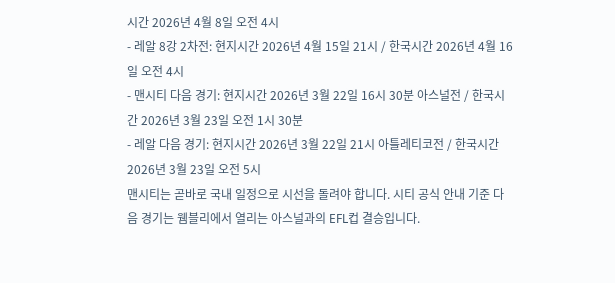시간 2026년 4월 8일 오전 4시
- 레알 8강 2차전: 현지시간 2026년 4월 15일 21시 / 한국시간 2026년 4월 16일 오전 4시
- 맨시티 다음 경기: 현지시간 2026년 3월 22일 16시 30분 아스널전 / 한국시간 2026년 3월 23일 오전 1시 30분
- 레알 다음 경기: 현지시간 2026년 3월 22일 21시 아틀레티코전 / 한국시간 2026년 3월 23일 오전 5시
맨시티는 곧바로 국내 일정으로 시선을 돌려야 합니다. 시티 공식 안내 기준 다음 경기는 웸블리에서 열리는 아스널과의 EFL컵 결승입니다.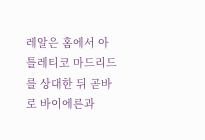레알은 홈에서 아틀레티코 마드리드를 상대한 뒤 곧바로 바이에른과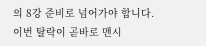의 8강 준비로 넘어가야 합니다.
이번 탈락이 곧바로 맨시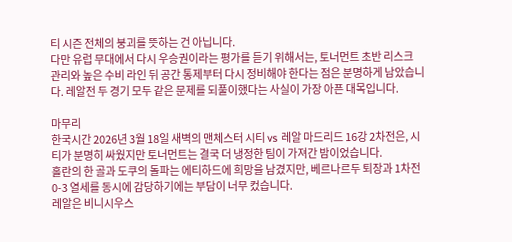티 시즌 전체의 붕괴를 뜻하는 건 아닙니다.
다만 유럽 무대에서 다시 우승권이라는 평가를 듣기 위해서는, 토너먼트 초반 리스크 관리와 높은 수비 라인 뒤 공간 통제부터 다시 정비해야 한다는 점은 분명하게 남았습니다. 레알전 두 경기 모두 같은 문제를 되풀이했다는 사실이 가장 아픈 대목입니다.

마무리
한국시간 2026년 3월 18일 새벽의 맨체스터 시티 vs 레알 마드리드 16강 2차전은, 시티가 분명히 싸웠지만 토너먼트는 결국 더 냉정한 팀이 가져간 밤이었습니다.
홀란의 한 골과 도쿠의 돌파는 에티하드에 희망을 남겼지만, 베르나르두 퇴장과 1차전 0-3 열세를 동시에 감당하기에는 부담이 너무 컸습니다.
레알은 비니시우스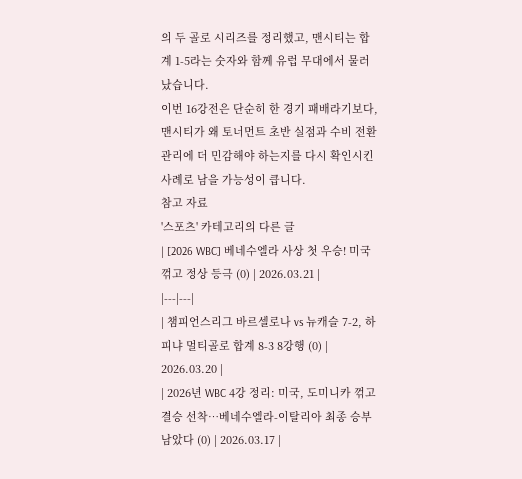의 두 골로 시리즈를 정리했고, 맨시티는 합계 1-5라는 숫자와 함께 유럽 무대에서 물러났습니다.
이번 16강전은 단순히 한 경기 패배라기보다, 맨시티가 왜 토너먼트 초반 실점과 수비 전환 관리에 더 민감해야 하는지를 다시 확인시킨 사례로 남을 가능성이 큽니다.
참고 자료
'스포츠' 카테고리의 다른 글
| [2026 WBC] 베네수엘라 사상 첫 우승! 미국 꺾고 정상 등극 (0) | 2026.03.21 |
|---|---|
| 챔피언스리그 바르셀로나 vs 뉴캐슬 7-2, 하피냐 멀티골로 합계 8-3 8강행 (0) | 2026.03.20 |
| 2026년 WBC 4강 정리: 미국, 도미니카 꺾고 결승 선착…베네수엘라-이탈리아 최종 승부 남았다 (0) | 2026.03.17 |